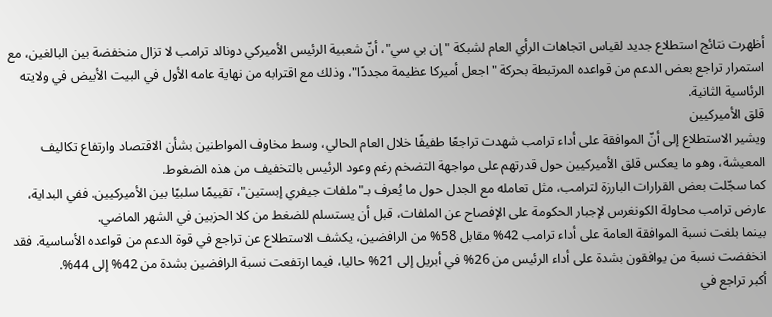أظهرت نتائج استطلاع جديد لقياس اتجاهات الرأي العام لشبكة "إن بي سي"، أنّ شعبية الرئيس الأميركي دونالد ترامب لا تزال منخفضة بين البالغين، مع استمرار تراجع بعض الدعم من قواعده المرتبطة بحركة "اجعل أميركا عظيمة مجددًا"، وذلك مع اقترابه من نهاية عامه الأول في البيت الأبيض في ولايته الرئاسية الثانية.
قلق الأميركيين
ويشير الاستطلاع إلى أنّ الموافقة على أداء ترامب شهدت تراجعًا طفيفًا خلال العام الحالي، وسط مخاوف المواطنين بشأن الاقتصاد وارتفاع تكاليف المعيشة، وهو ما يعكس قلق الأميركيين حول قدرتهم على مواجهة التضخم رغم وعود الرئيس بالتخفيف من هذه الضغوط.
كما سجّلت بعض القرارات البارزة لترامب، مثل تعامله مع الجدل حول ما يُعرف بـ"ملفات جيفري إبستين"، تقييمًا سلبيًا بين الأميركيين. ففي البداية، عارض ترامب محاولة الكونغرس لإجبار الحكومة على الإفصاح عن الملفات، قبل أن يستسلم للضغط من كلا الحزبين في الشهر الماضي.
بينما بلغت نسبة الموافقة العامة على أداء ترامب 42% مقابل 58% من الرافضين، يكشف الاستطلاع عن تراجع في قوة الدعم من قواعده الأساسية. فقد انخفضت نسبة من يوافقون بشدة على أداء الرئيس من 26% في أبريل إلى 21% حاليا، فيما ارتفعت نسبة الرافضين بشدة من 42% إلى 44%.
أكبر تراجع في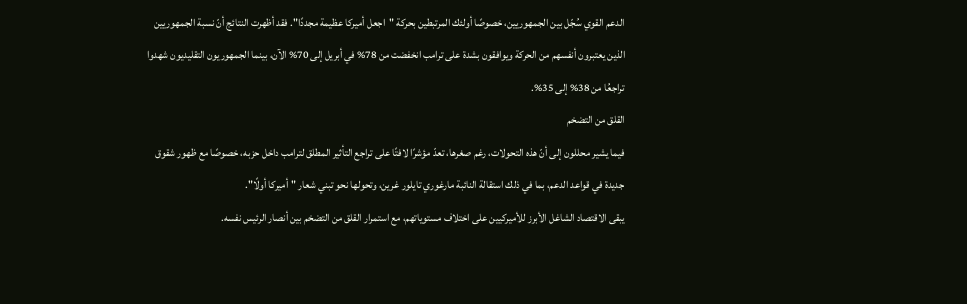الدعم القوي سُجّل بين الجمهوريين، خصوصًا أولئك المرتبطين بحركة "اجعل أميركا عظيمة مجددًا". فقد أظهرت النتائج أنّ نسبة الجمهوريين الذين يعتبرون أنفسهم من الحركة ويوافقون بشدة على ترامب انخفضت من 78% في أبريل إلى 70% الآن، بينما الجمهوريون التقليديون شهدوا تراجعُا من 38% إلى 35%.
القلق من التضخم
فيما يشير محللون إلى أنّ هذه التحولات، رغم صغرها، تعدّ مؤشرًا لافتًا على تراجع التأثير المطلق لترامب داخل حزبه، خصوصًا مع ظهور شقوق جديدة في قواعد الدعم، بما في ذلك استقالة النائبة مارغوري تايلور غرين، وتحولها نحو تبني شعار "أميركا أولًا".
يبقى الاقتصاد الشاغل الأبرز للأميركيين على اختلاف مستوياتهم، مع استمرار القلق من التضخم بين أنصار الرئيس نفسه.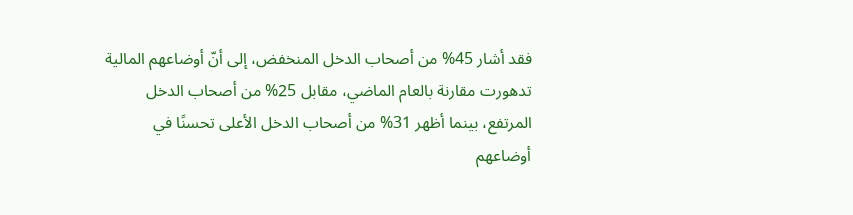فقد أشار 45% من أصحاب الدخل المنخفض، إلى أنّ أوضاعهم المالية تدهورت مقارنة بالعام الماضي، مقابل 25% من أصحاب الدخل المرتفع، بينما أظهر 31% من أصحاب الدخل الأعلى تحسنًا في أوضاعهم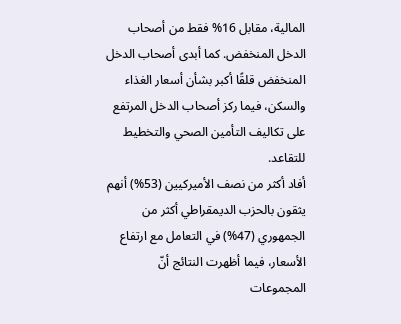المالية، مقابل 16% فقط من أصحاب الدخل المنخفض. كما أبدى أصحاب الدخل المنخفض قلقًا أكبر بشأن أسعار الغذاء والسكن، فيما ركز أصحاب الدخل المرتفع على تكاليف التأمين الصحي والتخطيط للتقاعد.
أفاد أكثر من نصف الأميركيين (53%) أنهم يثقون بالحزب الديمقراطي أكثر من الجمهوري (47%) في التعامل مع ارتفاع الأسعار، فيما أظهرت النتائج أنّ المجموعات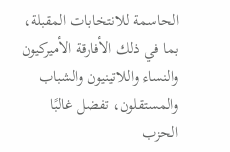الحاسمة للانتخابات المقبلة، بما في ذلك الأفارقة الأميركيون والنساء واللاتينيون والشباب والمستقلون، تفضل غالبًا الحزب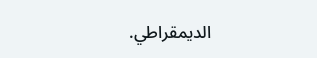الديمقراطي.